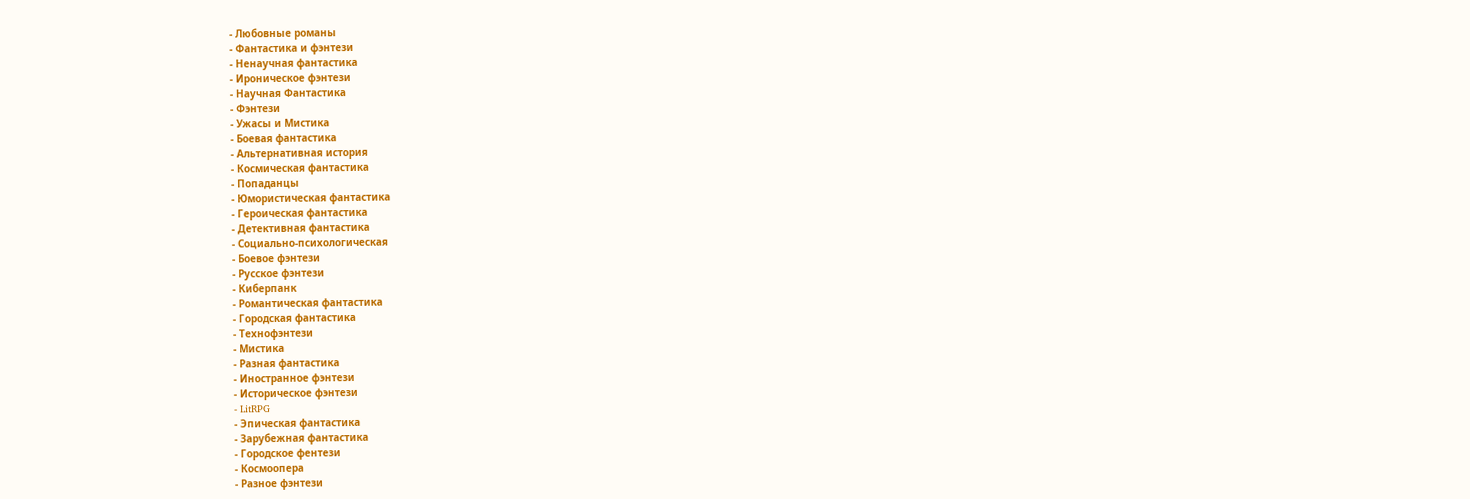- Любовные романы
- Фантастика и фэнтези
- Ненаучная фантастика
- Ироническое фэнтези
- Научная Фантастика
- Фэнтези
- Ужасы и Мистика
- Боевая фантастика
- Альтернативная история
- Космическая фантастика
- Попаданцы
- Юмористическая фантастика
- Героическая фантастика
- Детективная фантастика
- Социально-психологическая
- Боевое фэнтези
- Русское фэнтези
- Киберпанк
- Романтическая фантастика
- Городская фантастика
- Технофэнтези
- Мистика
- Разная фантастика
- Иностранное фэнтези
- Историческое фэнтези
- LitRPG
- Эпическая фантастика
- Зарубежная фантастика
- Городское фентези
- Космоопера
- Разное фэнтези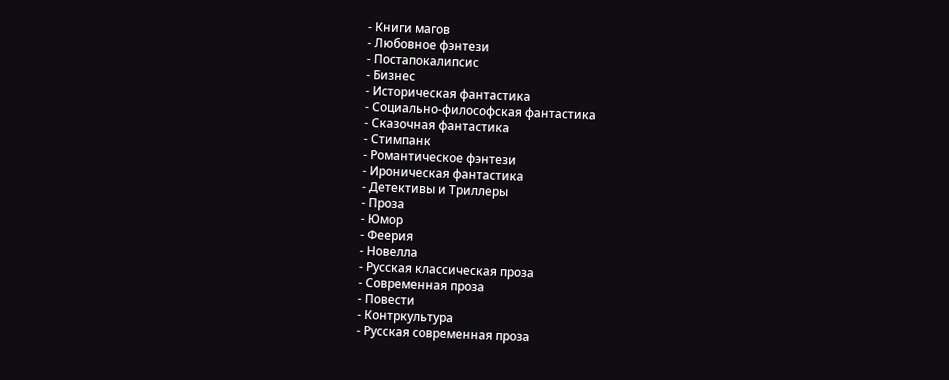- Книги магов
- Любовное фэнтези
- Постапокалипсис
- Бизнес
- Историческая фантастика
- Социально-философская фантастика
- Сказочная фантастика
- Стимпанк
- Романтическое фэнтези
- Ироническая фантастика
- Детективы и Триллеры
- Проза
- Юмор
- Феерия
- Новелла
- Русская классическая проза
- Современная проза
- Повести
- Контркультура
- Русская современная проза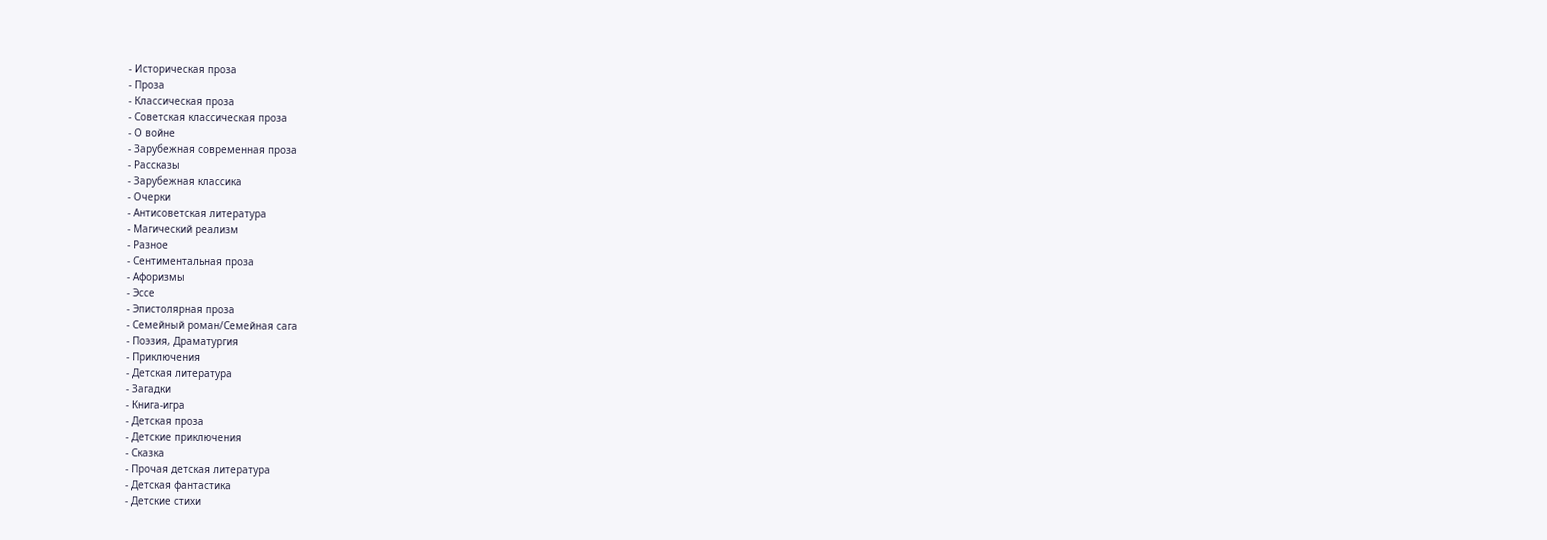- Историческая проза
- Проза
- Классическая проза
- Советская классическая проза
- О войне
- Зарубежная современная проза
- Рассказы
- Зарубежная классика
- Очерки
- Антисоветская литература
- Магический реализм
- Разное
- Сентиментальная проза
- Афоризмы
- Эссе
- Эпистолярная проза
- Семейный роман/Семейная сага
- Поэзия, Драматургия
- Приключения
- Детская литература
- Загадки
- Книга-игра
- Детская проза
- Детские приключения
- Сказка
- Прочая детская литература
- Детская фантастика
- Детские стихи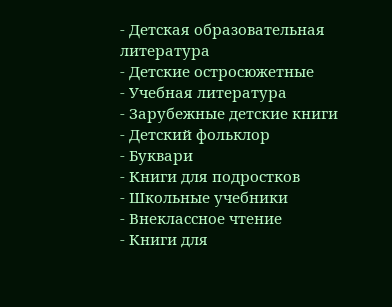- Детская образовательная литература
- Детские остросюжетные
- Учебная литература
- Зарубежные детские книги
- Детский фольклор
- Буквари
- Книги для подростков
- Школьные учебники
- Внеклассное чтение
- Книги для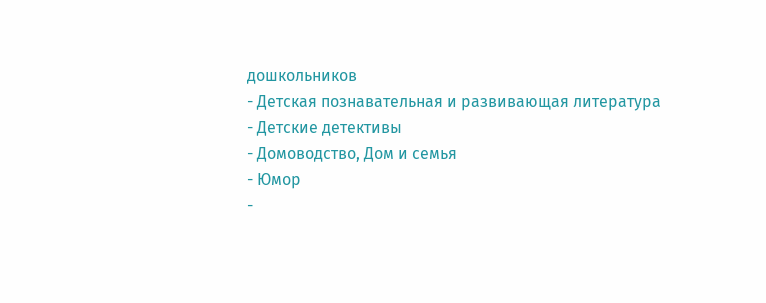дошкольников
- Детская познавательная и развивающая литература
- Детские детективы
- Домоводство, Дом и семья
- Юмор
-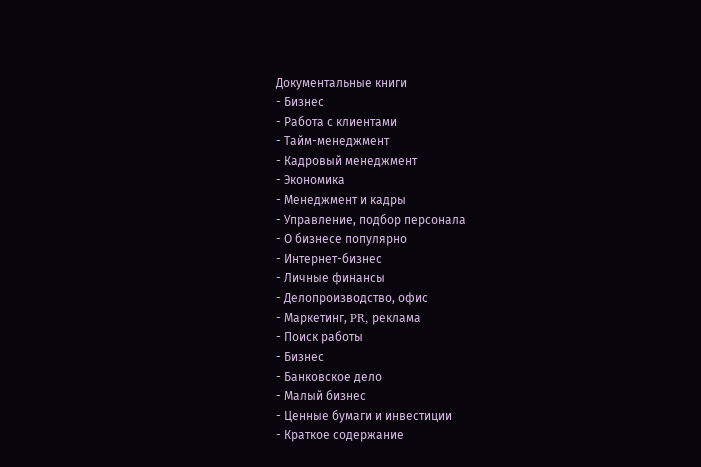Документальные книги
- Бизнес
- Работа с клиентами
- Тайм-менеджмент
- Кадровый менеджмент
- Экономика
- Менеджмент и кадры
- Управление, подбор персонала
- О бизнесе популярно
- Интернет-бизнес
- Личные финансы
- Делопроизводство, офис
- Маркетинг, PR, реклама
- Поиск работы
- Бизнес
- Банковское дело
- Малый бизнес
- Ценные бумаги и инвестиции
- Краткое содержание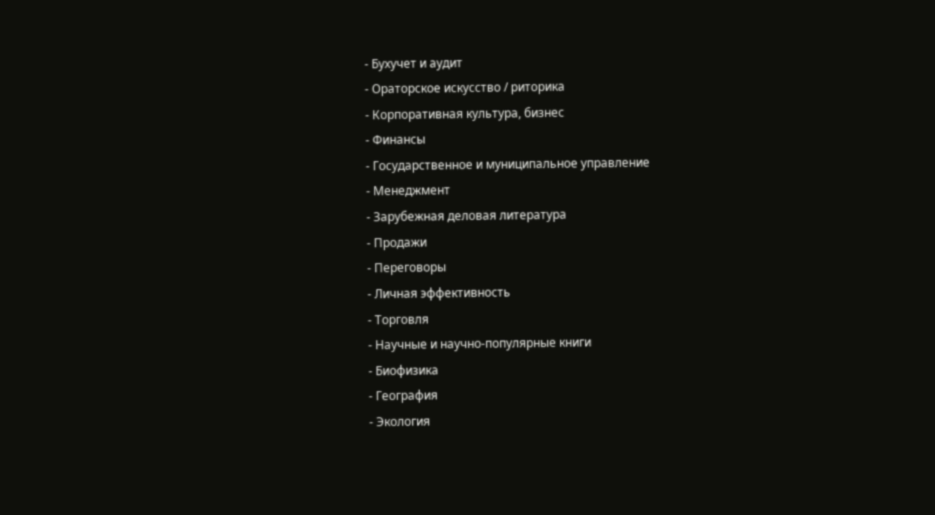- Бухучет и аудит
- Ораторское искусство / риторика
- Корпоративная культура, бизнес
- Финансы
- Государственное и муниципальное управление
- Менеджмент
- Зарубежная деловая литература
- Продажи
- Переговоры
- Личная эффективность
- Торговля
- Научные и научно-популярные книги
- Биофизика
- География
- Экология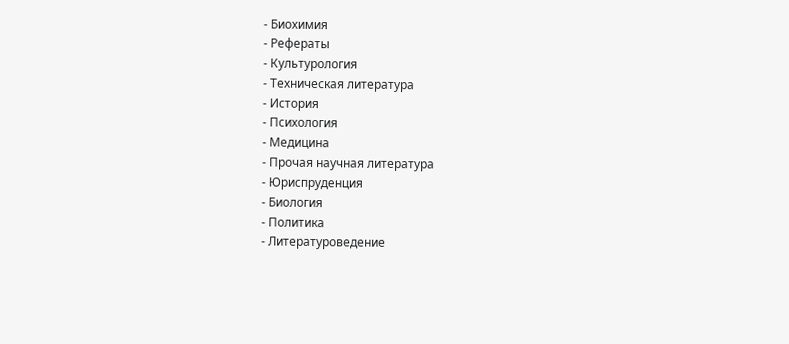- Биохимия
- Рефераты
- Культурология
- Техническая литература
- История
- Психология
- Медицина
- Прочая научная литература
- Юриспруденция
- Биология
- Политика
- Литературоведение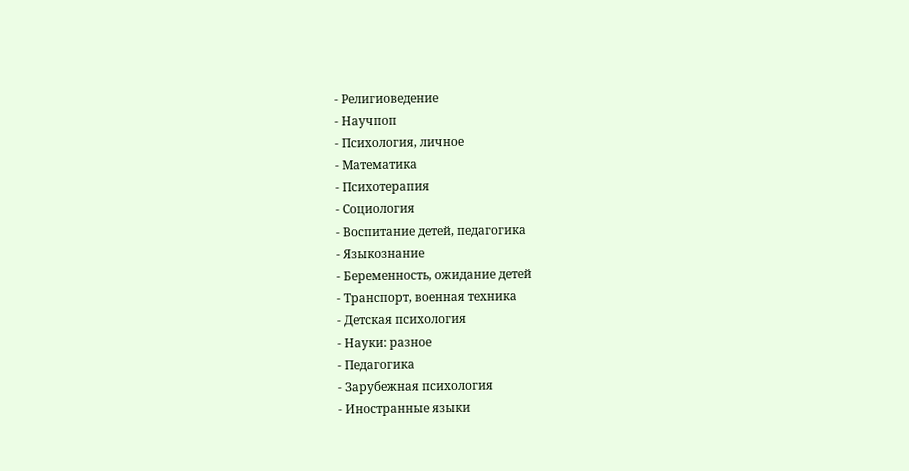- Религиоведение
- Научпоп
- Психология, личное
- Математика
- Психотерапия
- Социология
- Воспитание детей, педагогика
- Языкознание
- Беременность, ожидание детей
- Транспорт, военная техника
- Детская психология
- Науки: разное
- Педагогика
- Зарубежная психология
- Иностранные языки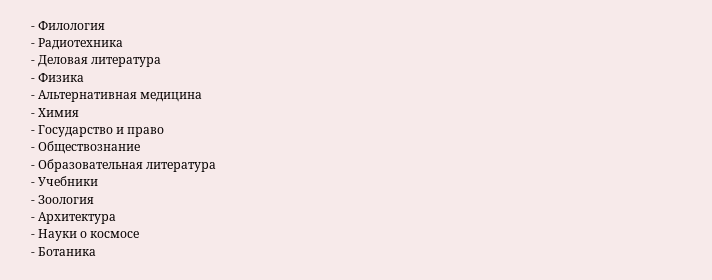- Филология
- Радиотехника
- Деловая литература
- Физика
- Альтернативная медицина
- Химия
- Государство и право
- Обществознание
- Образовательная литература
- Учебники
- Зоология
- Архитектура
- Науки о космосе
- Ботаника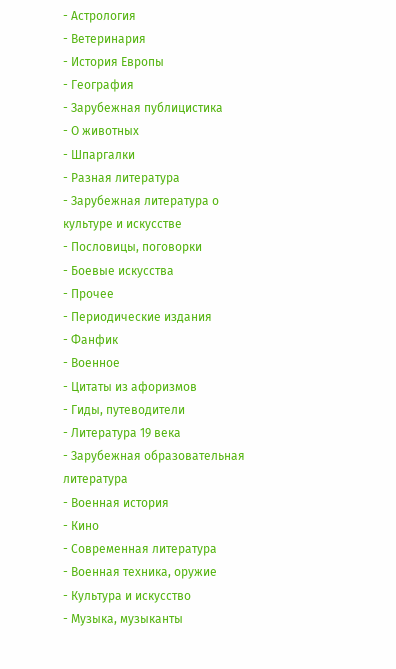- Астрология
- Ветеринария
- История Европы
- География
- Зарубежная публицистика
- О животных
- Шпаргалки
- Разная литература
- Зарубежная литература о культуре и искусстве
- Пословицы, поговорки
- Боевые искусства
- Прочее
- Периодические издания
- Фанфик
- Военное
- Цитаты из афоризмов
- Гиды, путеводители
- Литература 19 века
- Зарубежная образовательная литература
- Военная история
- Кино
- Современная литература
- Военная техника, оружие
- Культура и искусство
- Музыка, музыканты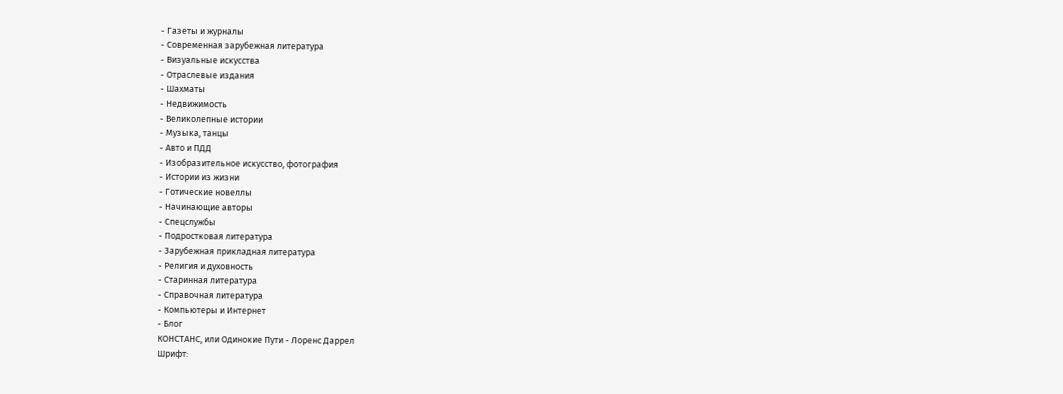- Газеты и журналы
- Современная зарубежная литература
- Визуальные искусства
- Отраслевые издания
- Шахматы
- Недвижимость
- Великолепные истории
- Музыка, танцы
- Авто и ПДД
- Изобразительное искусство, фотография
- Истории из жизни
- Готические новеллы
- Начинающие авторы
- Спецслужбы
- Подростковая литература
- Зарубежная прикладная литература
- Религия и духовность
- Старинная литература
- Справочная литература
- Компьютеры и Интернет
- Блог
КОНСТАНС, или Одинокие Пути - Лоренс Даррел
Шрифт: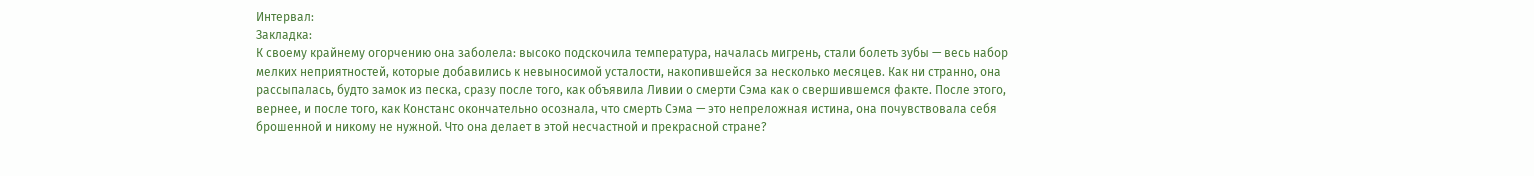Интервал:
Закладка:
К своему крайнему огорчению она заболела: высоко подскочила температура, началась мигрень, стали болеть зубы — весь набор мелких неприятностей, которые добавились к невыносимой усталости, накопившейся за несколько месяцев. Как ни странно, она рассыпалась, будто замок из песка, сразу после того, как объявила Ливии о смерти Сэма как о свершившемся факте. После этого, вернее, и после того, как Констанс окончательно осознала, что смерть Сэма — это непреложная истина, она почувствовала себя брошенной и никому не нужной. Что она делает в этой несчастной и прекрасной стране?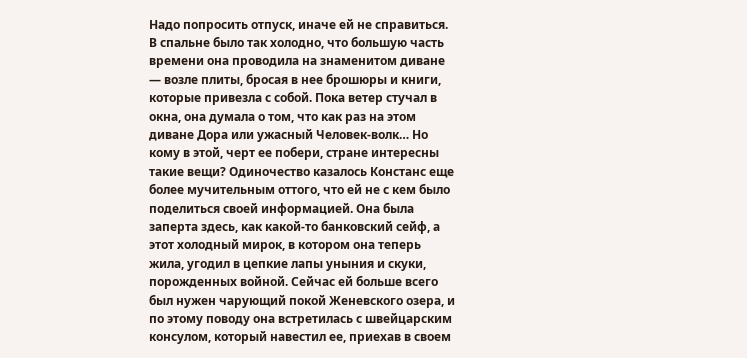Надо попросить отпуск, иначе ей не справиться.
В спальне было так холодно, что большую часть времени она проводила на знаменитом диване — возле плиты, бросая в нее брошюры и книги, которые привезла с собой. Пока ветер стучал в окна, она думала о том, что как раз на этом диване Дора или ужасный Человек-волк… Но кому в этой, черт ее побери, стране интересны такие вещи? Одиночество казалось Констанс еще более мучительным оттого, что ей не с кем было поделиться своей информацией. Она была заперта здесь, как какой-то банковский сейф, а этот холодный мирок, в котором она теперь жила, угодил в цепкие лапы уныния и скуки, порожденных войной. Сейчас ей больше всего был нужен чарующий покой Женевского озера, и по этому поводу она встретилась с швейцарским консулом, который навестил ее, приехав в своем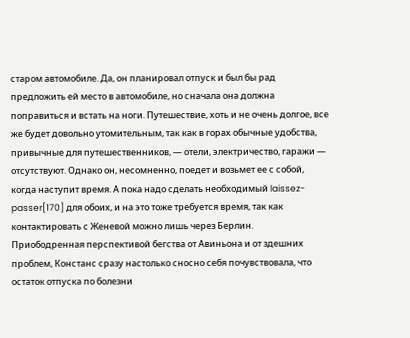старом автомобиле. Да, он планировал отпуск и был бы рад предложить ей место в автомобиле, но сначала она должна поправиться и встать на ноги. Путешествие, хоть и не очень долгое, все же будет довольно утомительным, так как в горах обычные удобства, привычные для путешественников, — отели, электричество, гаражи — отсутствуют. Однако он, несомненно, поедет и возьмет ее с собой, когда наступит время. А пока надо сделать необходимый laissez-passer[170] для обоих, и на это тоже требуется время, так как контактировать с Женевой можно лишь через Берлин.
Приободренная перспективой бегства от Авиньона и от здешних проблем, Констанс сразу настолько сносно себя почувствовала, что остаток отпуска по болезни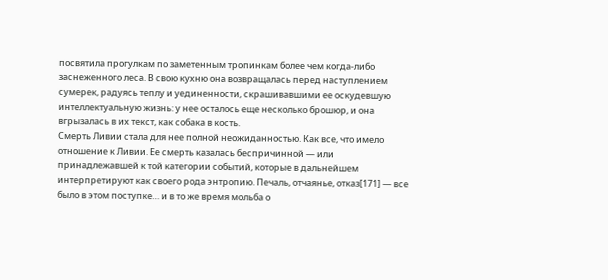посвятила прогулкам по заметенным тропинкам более чем когда-либо заснеженного леса. В свою кухню она возвращалась перед наступлением сумерек, радуясь теплу и уединенности, скрашивавшими ее оскудевшую интеллектуальную жизнь: у нее осталось еще несколько брошюр, и она вгрызалась в их текст, как собака в кость.
Смерть Ливии стала для нее полной неожиданностью. Как все, что имело отношение к Ливии. Ее смерть казалась беспричинной — или принадлежавшей к той категории событий, которые в дальнейшем интерпретируют как своего рода энтропию. Печаль, отчаянье, отказ[171] — все было в этом поступке… и в то же время мольба о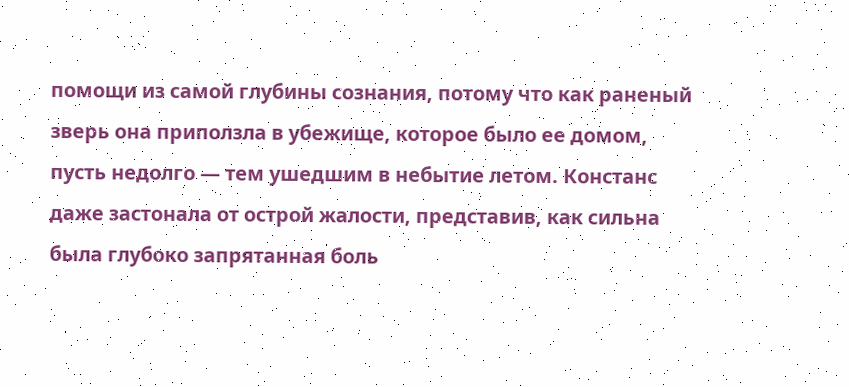помощи из самой глубины сознания, потому что как раненый зверь она приползла в убежище, которое было ее домом, пусть недолго — тем ушедшим в небытие летом. Констанс даже застонала от острой жалости, представив, как сильна была глубоко запрятанная боль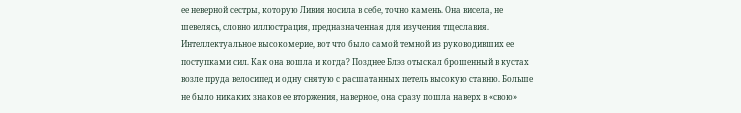ее неверной сестры, которую Ливия носила в себе, точно камень. Она висела, не шевелясь, словно иллюстрация, предназначенная для изучения тщеславия. Интеллектуальное высокомерие, вот что было самой темной из руководивших ее поступками сил. Как она вошла и когда? Позднее Блэз отыскал брошенный в кустах возле пруда велосипед и одну снятую с расшатанных петель высокую ставню. Больше не было никаких знаков ее вторжения, наверное, она сразу пошла наверх в «свою»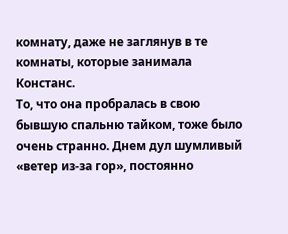комнату, даже не заглянув в те комнаты, которые занимала Констанс.
То, что она пробралась в свою бывшую спальню тайком, тоже было очень странно. Днем дул шумливый «ветер из-за гор», постоянно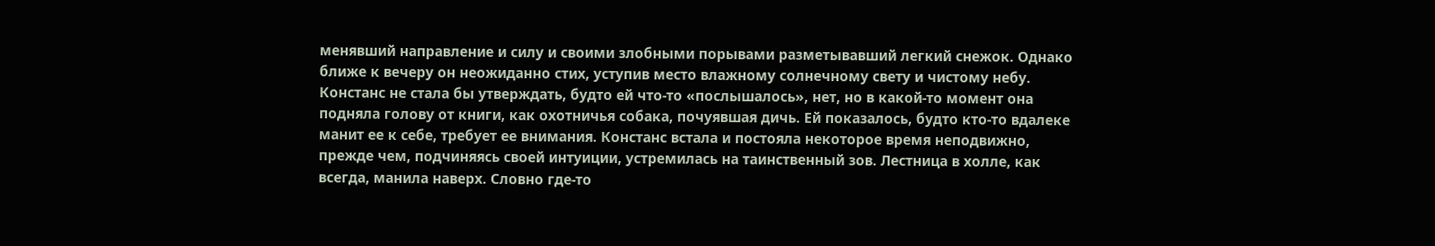менявший направление и силу и своими злобными порывами разметывавший легкий снежок. Однако ближе к вечеру он неожиданно стих, уступив место влажному солнечному свету и чистому небу. Констанс не стала бы утверждать, будто ей что-то «послышалось», нет, но в какой-то момент она подняла голову от книги, как охотничья собака, почуявшая дичь. Ей показалось, будто кто-то вдалеке манит ее к себе, требует ее внимания. Констанс встала и постояла некоторое время неподвижно, прежде чем, подчиняясь своей интуиции, устремилась на таинственный зов. Лестница в холле, как всегда, манила наверх. Словно где-то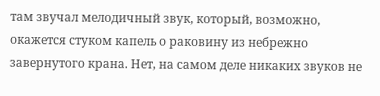там звучал мелодичный звук, который, возможно, окажется стуком капель о раковину из небрежно завернутого крана. Нет, на самом деле никаких звуков не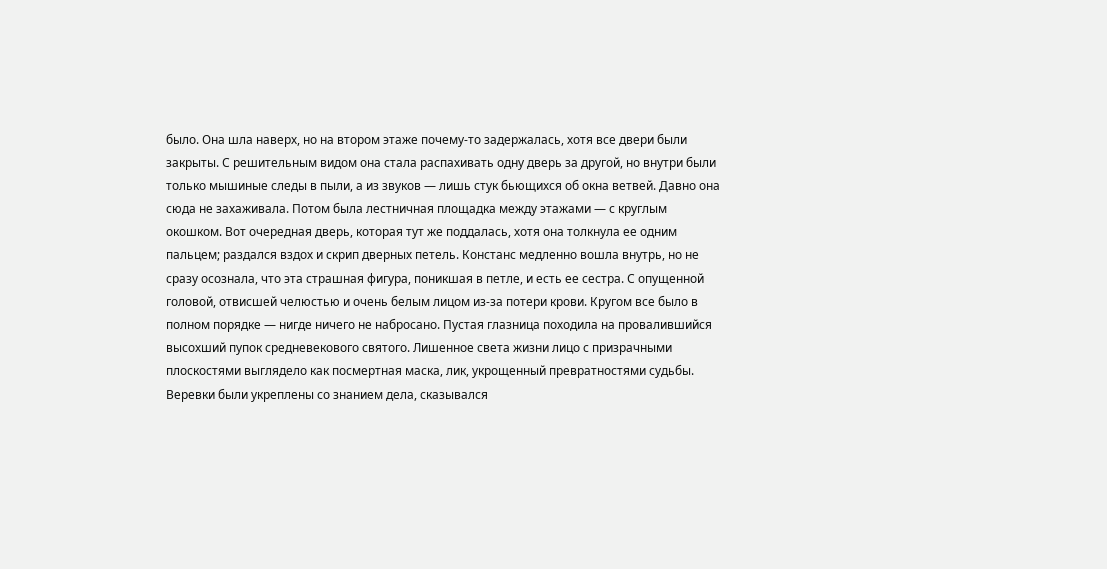было. Она шла наверх, но на втором этаже почему-то задержалась, хотя все двери были закрыты. С решительным видом она стала распахивать одну дверь за другой, но внутри были только мышиные следы в пыли, а из звуков — лишь стук бьющихся об окна ветвей. Давно она сюда не захаживала. Потом была лестничная площадка между этажами — с круглым окошком. Вот очередная дверь, которая тут же поддалась, хотя она толкнула ее одним пальцем; раздался вздох и скрип дверных петель. Констанс медленно вошла внутрь, но не сразу осознала, что эта страшная фигура, поникшая в петле, и есть ее сестра. С опущенной головой, отвисшей челюстью и очень белым лицом из-за потери крови. Кругом все было в полном порядке — нигде ничего не набросано. Пустая глазница походила на провалившийся высохший пупок средневекового святого. Лишенное света жизни лицо с призрачными плоскостями выглядело как посмертная маска, лик, укрощенный превратностями судьбы. Веревки были укреплены со знанием дела, сказывался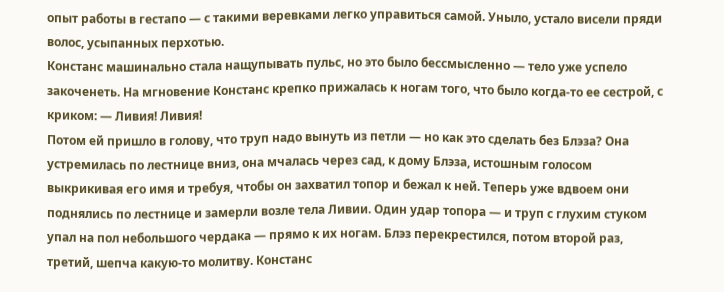опыт работы в гестапо — с такими веревками легко управиться самой. Уныло, устало висели пряди волос, усыпанных перхотью.
Констанс машинально стала нащупывать пульс, но это было бессмысленно — тело уже успело закоченеть. На мгновение Констанс крепко прижалась к ногам того, что было когда-то ее сестрой, с криком: — Ливия! Ливия!
Потом ей пришло в голову, что труп надо вынуть из петли — но как это сделать без Блэза? Она устремилась по лестнице вниз, она мчалась через сад, к дому Блэза, истошным голосом выкрикивая его имя и требуя, чтобы он захватил топор и бежал к ней. Теперь уже вдвоем они поднялись по лестнице и замерли возле тела Ливии. Один удар топора — и труп с глухим стуком упал на пол небольшого чердака — прямо к их ногам. Блэз перекрестился, потом второй раз, третий, шепча какую-то молитву. Констанс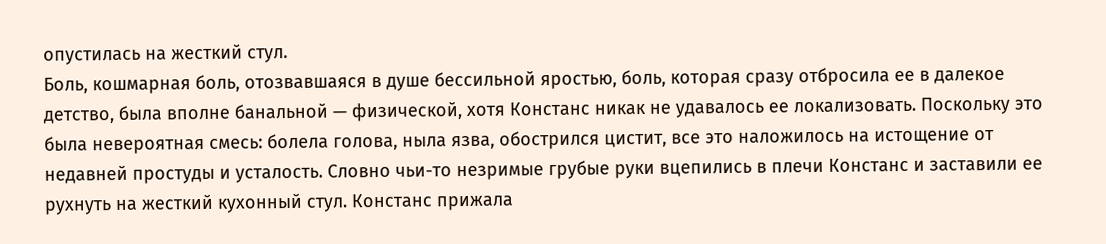опустилась на жесткий стул.
Боль, кошмарная боль, отозвавшаяся в душе бессильной яростью, боль, которая сразу отбросила ее в далекое детство, была вполне банальной — физической, хотя Констанс никак не удавалось ее локализовать. Поскольку это была невероятная смесь: болела голова, ныла язва, обострился цистит, все это наложилось на истощение от недавней простуды и усталость. Словно чьи-то незримые грубые руки вцепились в плечи Констанс и заставили ее рухнуть на жесткий кухонный стул. Констанс прижала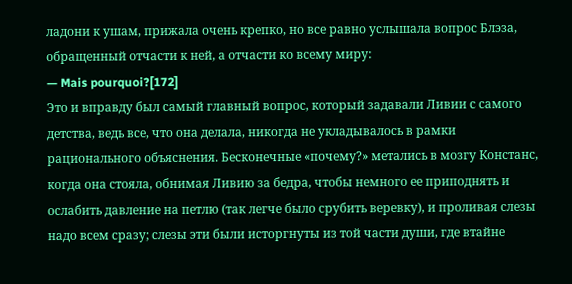ладони к ушам, прижала очень крепко, но все равно услышала вопрос Блэза, обращенный отчасти к ней, а отчасти ко всему миру:
— Mais pourquoi?[172]
Это и вправду был самый главный вопрос, который задавали Ливии с самого детства, ведь все, что она делала, никогда не укладывалось в рамки рационального объяснения. Бесконечные «почему?» метались в мозгу Констанс, когда она стояла, обнимая Ливию за бедра, чтобы немного ее приподнять и ослабить давление на петлю (так легче было срубить веревку), и проливая слезы надо всем сразу; слезы эти были исторгнуты из той части души, где втайне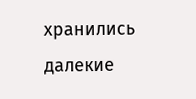хранились далекие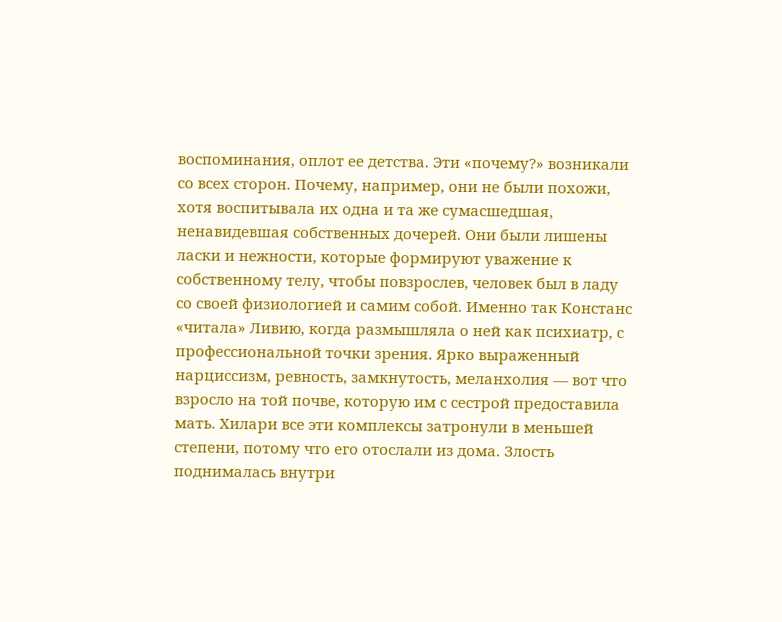воспоминания, оплот ее детства. Эти «почему?» возникали со всех сторон. Почему, например, они не были похожи, хотя воспитывала их одна и та же сумасшедшая, ненавидевшая собственных дочерей. Они были лишены ласки и нежности, которые формируют уважение к собственному телу, чтобы повзрослев, человек был в ладу со своей физиологией и самим собой. Именно так Констанс «читала» Ливию, когда размышляла о ней как психиатр, с профессиональной точки зрения. Ярко выраженный нарциссизм, ревность, замкнутость, меланхолия — вот что взросло на той почве, которую им с сестрой предоставила мать. Хилари все эти комплексы затронули в меньшей степени, потому что его отослали из дома. Злость поднималась внутри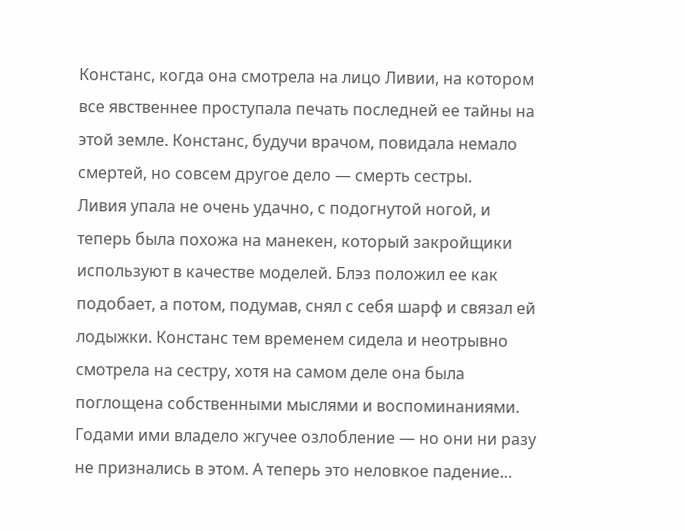Констанс, когда она смотрела на лицо Ливии, на котором все явственнее проступала печать последней ее тайны на этой земле. Констанс, будучи врачом, повидала немало смертей, но совсем другое дело — смерть сестры.
Ливия упала не очень удачно, с подогнутой ногой, и теперь была похожа на манекен, который закройщики используют в качестве моделей. Блэз положил ее как подобает, а потом, подумав, снял с себя шарф и связал ей лодыжки. Констанс тем временем сидела и неотрывно смотрела на сестру, хотя на самом деле она была поглощена собственными мыслями и воспоминаниями. Годами ими владело жгучее озлобление — но они ни разу не признались в этом. А теперь это неловкое падение…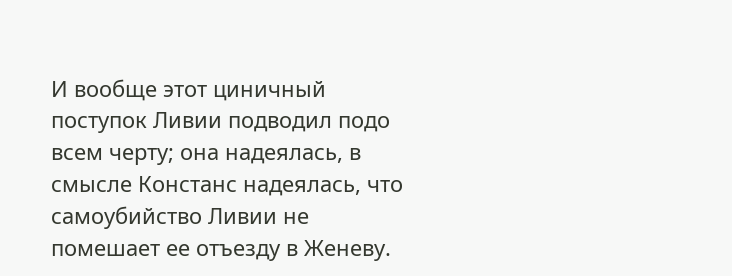И вообще этот циничный поступок Ливии подводил подо всем черту; она надеялась, в смысле Констанс надеялась, что самоубийство Ливии не помешает ее отъезду в Женеву.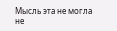Мысль эта не могла не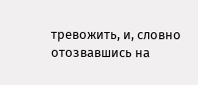тревожить, и, словно отозвавшись на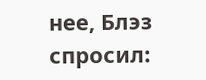нее, Блэз спросил: